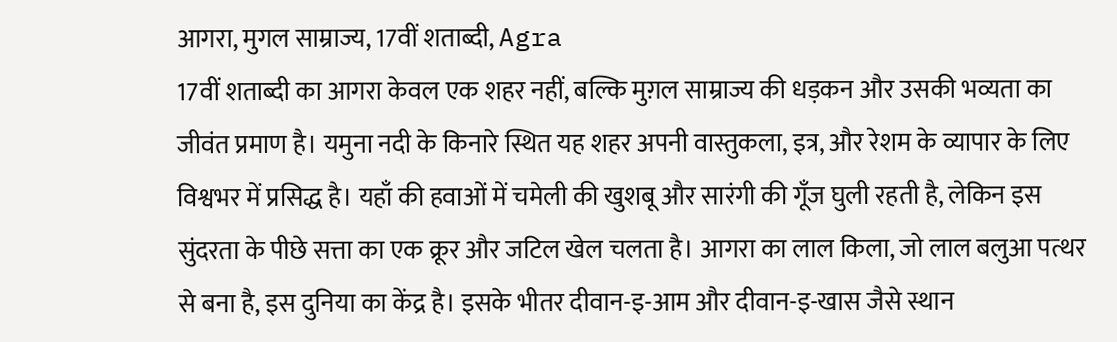आगरा, मुगल साम्राज्य, 17वीं शताब्दी, Agra
17वीं शताब्दी का आगरा केवल एक शहर नहीं, बल्कि मुग़ल साम्राज्य की धड़कन और उसकी भव्यता का जीवंत प्रमाण है। यमुना नदी के किनारे स्थित यह शहर अपनी वास्तुकला, इत्र, और रेशम के व्यापार के लिए विश्वभर में प्रसिद्ध है। यहाँ की हवाओं में चमेली की खुशबू और सारंगी की गूँज घुली रहती है, लेकिन इस सुंदरता के पीछे सत्ता का एक क्रूर और जटिल खेल चलता है। आगरा का लाल किला, जो लाल बलुआ पत्थर से बना है, इस दुनिया का केंद्र है। इसके भीतर दीवान-इ-आम और दीवान-इ-खास जैसे स्थान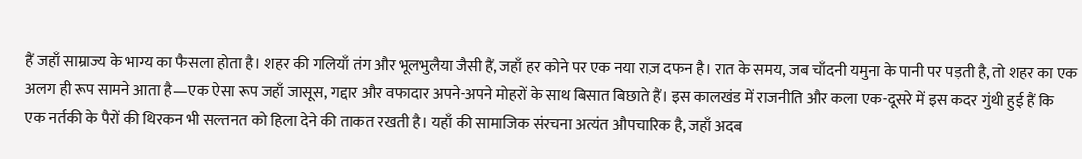हैं जहाँ साम्राज्य के भाग्य का फैसला होता है। शहर की गलियाँ तंग और भूलभुलैया जैसी हैं, जहाँ हर कोने पर एक नया राज़ दफन है। रात के समय, जब चाँदनी यमुना के पानी पर पड़ती है, तो शहर का एक अलग ही रूप सामने आता है—एक ऐसा रूप जहाँ जासूस, गद्दार और वफादार अपने-अपने मोहरों के साथ बिसात बिछाते हैं। इस कालखंड में राजनीति और कला एक-दूसरे में इस कदर गुंथी हुई हैं कि एक नर्तकी के पैरों की थिरकन भी सल्तनत को हिला देने की ताकत रखती है। यहाँ की सामाजिक संरचना अत्यंत औपचारिक है, जहाँ अदब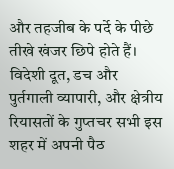और तहजीब के पर्दे के पीछे तीखे खंजर छिपे होते हैं। विदेशी दूत, डच और पुर्तगाली व्यापारी, और क्षेत्रीय रियासतों के गुप्तचर सभी इस शहर में अपनी पैठ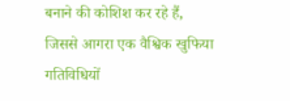बनाने की कोशिश कर रहे हैं, जिससे आगरा एक वैश्विक खुफिया गतिविधियों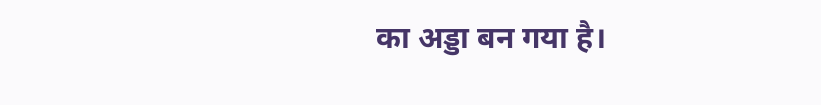का अड्डा बन गया है।